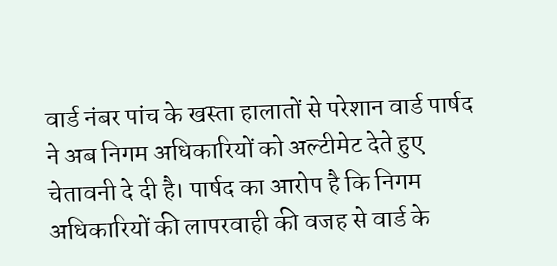वार्ड नंबर पांच के खस्ता हालातों से परेशान वार्ड पार्षद ने अब निगम अधिकारियों को अल्टीमेट देते हुए चेतावनी दे दी है। पार्षद का आरोप है कि निगम अधिकारियों की लापरवाही की वजह से वार्ड के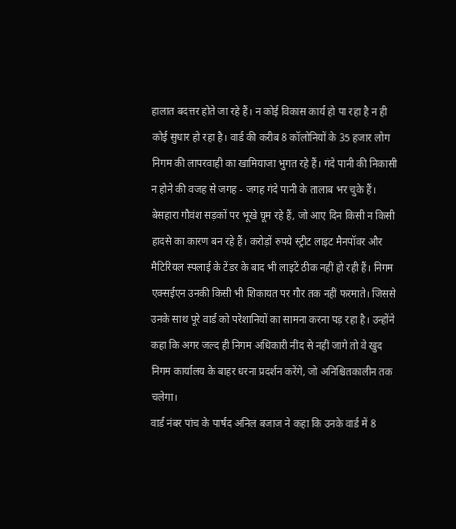हालात बदत्तर होते जा रहे हैं। न कोई विकास कार्य हो पा रहा है न ही कोई सुधार हो रहा है। वार्ड की करीब 8 कॉलोनियों के 35 हजार लोग निगम की लापरवाही का खामियाजा भुगत रहे हैं। गंदे पानी की निकासी न होने की वजह से जगह - जगह गंदे पानी के तालाब भर चुके हैं। बेसहारा गौवंश सड़कों पर भूखे घूम रहे हैं, जो आए दिन किसी न किसी हादसे का कारण बन रहे हैं। करोड़ों रुपये स्ट्रीट लाइट मैनपॉवर और मैटिरियल स्पलाई के टेंडर के बाद भी लाइटें ठीक नहीं हो रही हैं। निगम एक्सईएन उनकी किसी भी शिकायत पर गौर तक नहीं फरमाते। जिससे उनके साथ पूरे वार्ड को परेशानियों का सामना करना पड़ रहा है। उन्होंने कहा कि अगर जल्द ही निगम अधिकारी नींद से नहीं जागे तो वे खुद निगम कार्यालय के बाहर धरना प्रदर्शन करेंगे, जो अनिश्चितकालीन तक चलेगा।
वार्ड नंबर पांच के पार्षद अनिल बजाज ने कहा कि उनके वार्ड में 8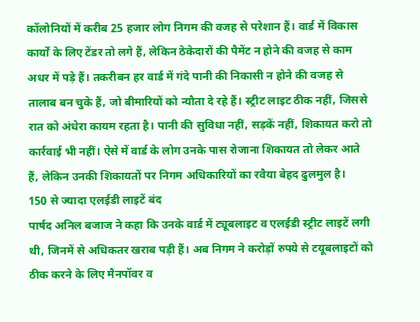कॉलोनियों में करीब 25 हजार लोग निगम की वजह से परेशान हैं। वार्ड में विकास कार्यों के लिए टेंडर तो लगे हैं, लेकिन ठेकेदारों की पैमेंट न होने की वजह से काम अधर में पड़े हैं। तकरीबन हर वार्ड में गंदे पानी की निकासी न होने की वजह से तालाब बन चुके हैं, जो बीमारियों को न्यौता दे रहे हैं। स्ट्रीट लाइट ठीक नहीं, जिससे रात को अंधेरा कायम रहता है। पानी की सुविधा नहीं, सड़कें नहीं, शिकायत करो तो कार्रवाई भी नहीं। ऐसे में वार्ड के लोग उनके पास रोजाना शिकायत तो लेकर आते हैं, लेकिन उनकी शिकायतों पर निगम अधिकारियों का रवैया बेहद ढुलमुल है।
150 से ज्यादा एलईडी लाइटें बंद
पार्षद अनिल बजाज ने कहा कि उनके वार्ड में ट्यूबलाइट व एलईडी स्ट्रीट लाइटें लगी थी, जिनमें से अधिकतर खराब पड़ी हैं। अब निगम ने करोड़ों रुपये से टयूबलाइटों को ठीक करने के लिए मैनपॉवर व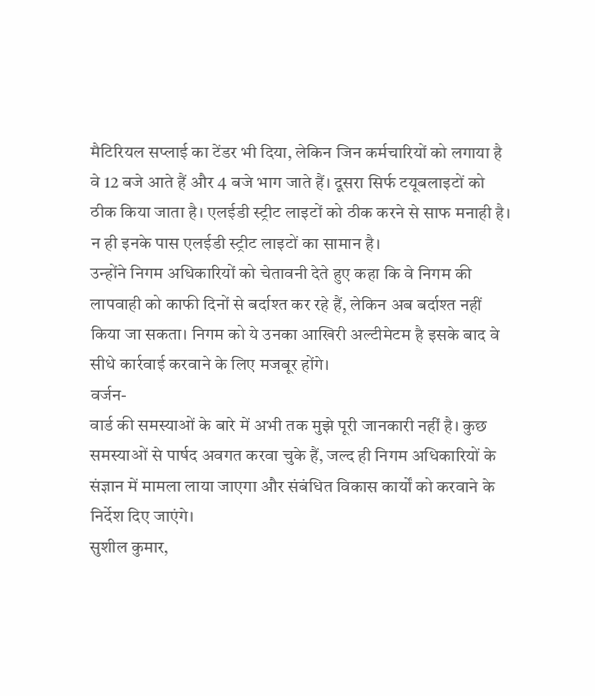मैटिरियल सप्लाई का टेंडर भी दिया, लेकिन जिन कर्मचारियों को लगाया है वे 12 बजे आते हैं और 4 बजे भाग जाते हैं। दूसरा सिर्फ टयूबलाइटों को ठीक किया जाता है। एलईडी स्ट्रीट लाइटों को ठीक करने से साफ मनाही है। न ही इनके पास एलईडी स्ट्रीट लाइटों का सामान है।
उन्होंने निगम अधिकारियों को चेतावनी देते हुए कहा कि वे निगम की लापवाही को काफी दिनों से बर्दाश्त कर रहे हैं, लेकिन अब बर्दाश्त नहीं किया जा सकता। निगम को ये उनका आखिरी अल्टीमेटम है इसके बाद वे सीधे कार्रवाई करवाने के लिए मजबूर होंगे।
वर्जन-
वार्ड की समस्याओं के बारे में अभी तक मुझे पूरी जानकारी नहीं है। कुछ समस्याओं से पार्षद अवगत करवा चुके हैं, जल्द ही निगम अधिकारियों के संज्ञान में मामला लाया जाएगा और संबंधित विकास कार्यों को करवाने के निर्देश दिए जाएंगे।
सुशील कुमार,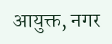आयुक्त, नगर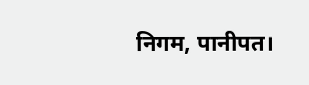निगम, पानीपत।